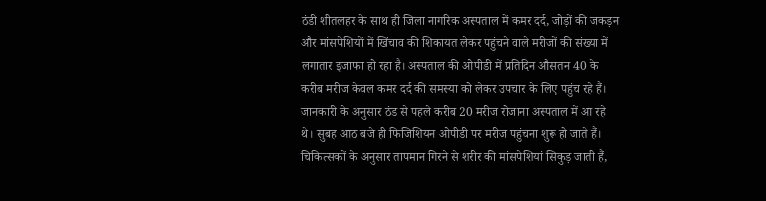ठंडी शीतलहर के साथ ही जिला नागरिक अस्पताल में कमर दर्द, जोड़ों की जकड़न और मांसपेशियों में खिंचाव की शिकायत लेकर पहुंचने वाले मरीजों की संख्या में लगातार इजाफा हो रहा है। अस्पताल की ओपीडी में प्रतिदिन औसतन 40 के करीब मरीज केवल कमर दर्द की समस्या को लेकर उपचार के लिए पहुंच रहे हैं।
जानकारी के अनुसार ठंड से पहले करीब 20 मरीज रोजाना अस्पताल में आ रहे थे। सुबह आठ बजे ही फिजिशियन ओपीडी पर मरीज पहुंचना शुरू हो जाते हैं। चिकित्सकों के अनुसार तापमान गिरने से शरीर की मांसपेशियां सिकुड़ जाती हैं,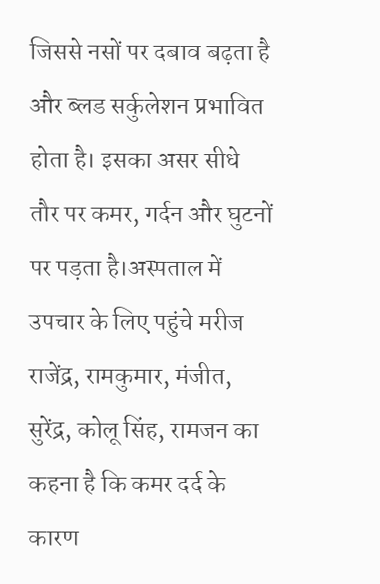जिससे नसों पर दबाव बढ़ता है और ब्लड सर्कुलेशन प्रभावित होता है। इसका असर सीधे तौर पर कमर, गर्दन और घुटनों पर पड़ता है।अस्पताल में उपचार के लिए पहुंचे मरीज राजेंद्र, रामकुमार, मंजीत, सुरेंद्र, कोलू सिंह, रामजन का कहना है कि कमर दर्द के कारण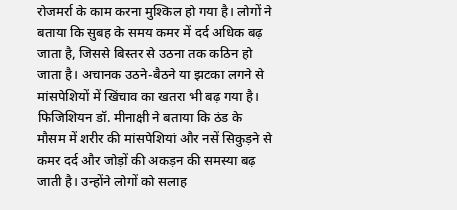रोजमर्रा के काम करना मुश्किल हो गया है। लोगों ने बताया कि सुबह के समय कमर में दर्द अधिक बढ़ जाता है, जिससे बिस्तर से उठना तक कठिन हो जाता है। अचानक उठने-बैठने या झटका लगने से मांसपेशियों में खिंचाव का खतरा भी बढ़ गया है।
फिजिशियन डॉ. मीनाक्षी ने बताया कि ठंड के मौसम में शरीर की मांसपेशियां और नसें सिकुड़ने से कमर दर्द और जोड़ों की अकड़न की समस्या बढ़ जाती है। उन्होंने लोगों को सलाह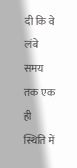दी कि वे लंबे समय तक एक ही स्थिति में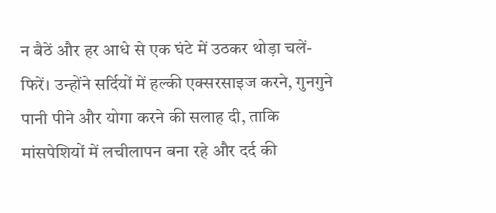न बैठें और हर आधे से एक घंटे में उठकर थोड़ा चलें-फिरें। उन्होंने सर्दियों में हल्की एक्सरसाइज करने, गुनगुने पानी पीने और योगा करने की सलाह दी, ताकि मांसपेशियों में लचीलापन बना रहे और दर्द की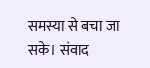समस्या से बचा जा सके। संवाद